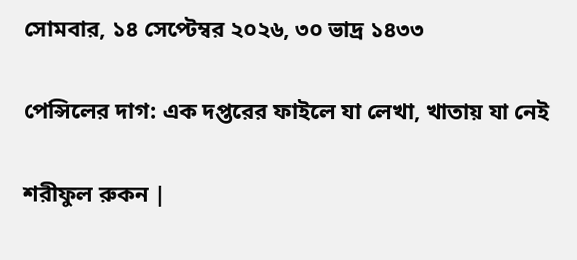সোমবার, ১৪ সেপ্টেম্বর ২০২৬, ৩০ ভাদ্র ১৪৩৩

পেন্সিলের দাগ: এক দপ্তরের ফাইলে যা লেখা, খাতায় যা নেই

শরীফুল রুকন |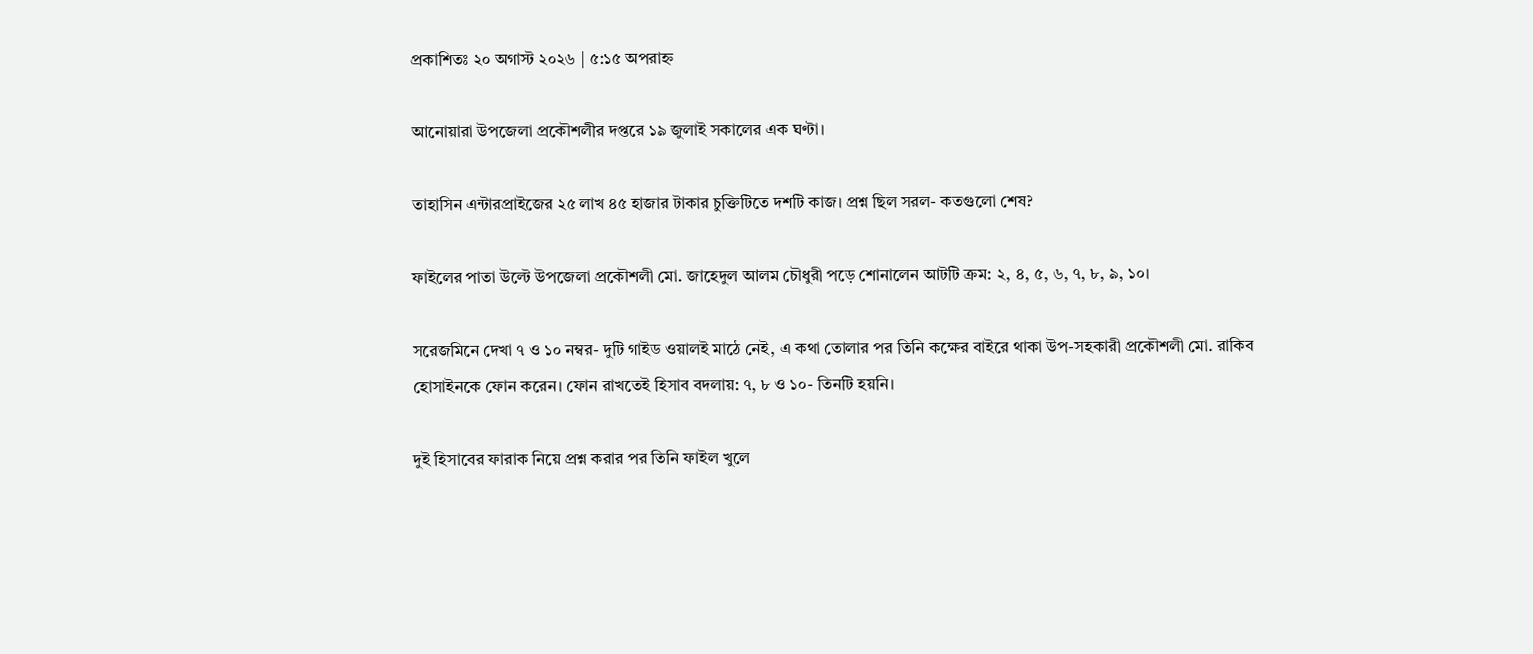প্রকাশিতঃ ২০ অগাস্ট ২০২৬ | ৫:১৫ অপরাহ্ন

আনোয়ারা উপজেলা প্রকৌশলীর দপ্তরে ১৯ জুলাই সকালের এক ঘণ্টা।

তাহাসিন এন্টারপ্রাইজের ২৫ লাখ ৪৫ হাজার টাকার চুক্তিটিতে দশটি কাজ। প্রশ্ন ছিল সরল- কতগুলো শেষ?

ফাইলের পাতা উল্টে উপজেলা প্রকৌশলী মো. জাহেদুল আলম চৌধুরী পড়ে শোনালেন আটটি ক্রম: ২, ৪, ৫, ৬, ৭, ৮, ৯, ১০।

সরেজমিনে দেখা ৭ ও ১০ নম্বর- দুটি গাইড ওয়ালই মাঠে নেই, এ কথা তোলার পর তিনি কক্ষের বাইরে থাকা উপ-সহকারী প্রকৌশলী মো. রাকিব হোসাইনকে ফোন করেন। ফোন রাখতেই হিসাব বদলায়: ৭, ৮ ও ১০- তিনটি হয়নি।

দুই হিসাবের ফারাক নিয়ে প্রশ্ন করার পর তিনি ফাইল খুলে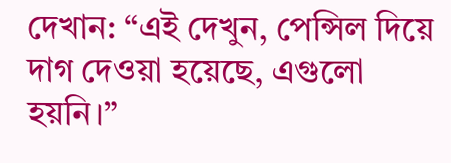দেখান: “এই দেখুন, পেন্সিল দিয়ে দাগ দেওয়া হয়েছে, এগুলো হয়নি।”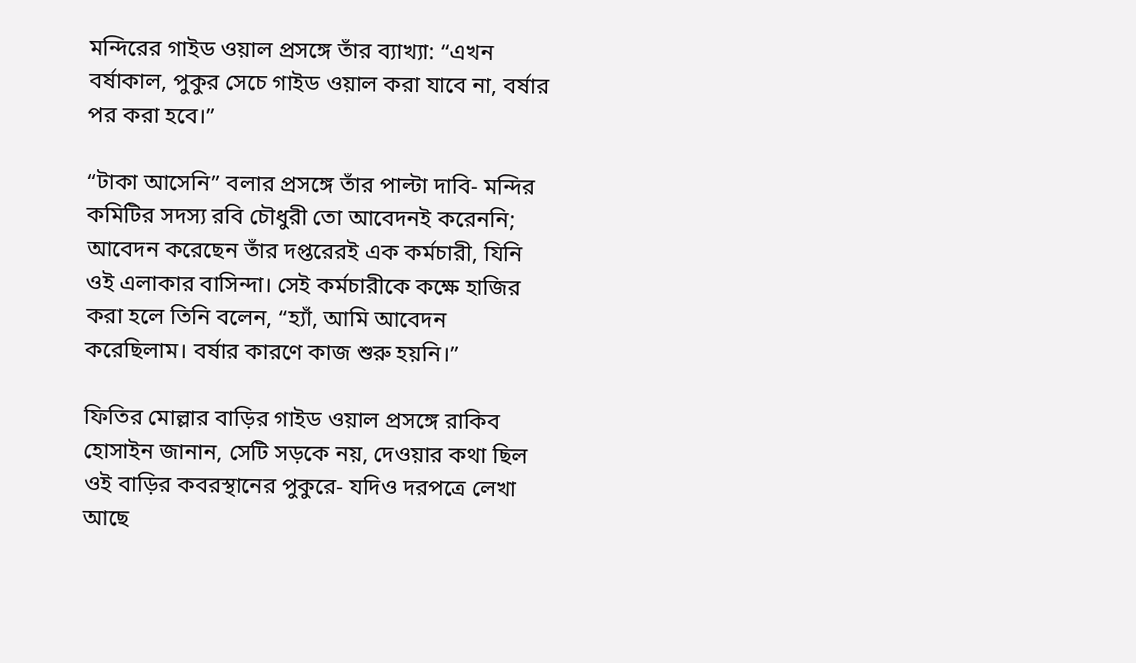মন্দিরের গাইড ওয়াল প্রসঙ্গে তাঁর ব্যাখ্যা: “এখন বর্ষাকাল, পুকুর সেচে গাইড ওয়াল করা যাবে না, বর্ষার পর করা হবে।”

“টাকা আসেনি” বলার প্রসঙ্গে তাঁর পাল্টা দাবি- মন্দির কমিটির সদস্য রবি চৌধুরী তো আবেদনই করেননি; আবেদন করেছেন তাঁর দপ্তরেরই এক কর্মচারী, যিনি ওই এলাকার বাসিন্দা। সেই কর্মচারীকে কক্ষে হাজির করা হলে তিনি বলেন, “হ্যাঁ, আমি আবেদন করেছিলাম। বর্ষার কারণে কাজ শুরু হয়নি।”

ফিতির মোল্লার বাড়ির গাইড ওয়াল প্রসঙ্গে রাকিব হোসাইন জানান, সেটি সড়কে নয়, দেওয়ার কথা ছিল ওই বাড়ির কবরস্থানের পুকুরে- যদিও দরপত্রে লেখা আছে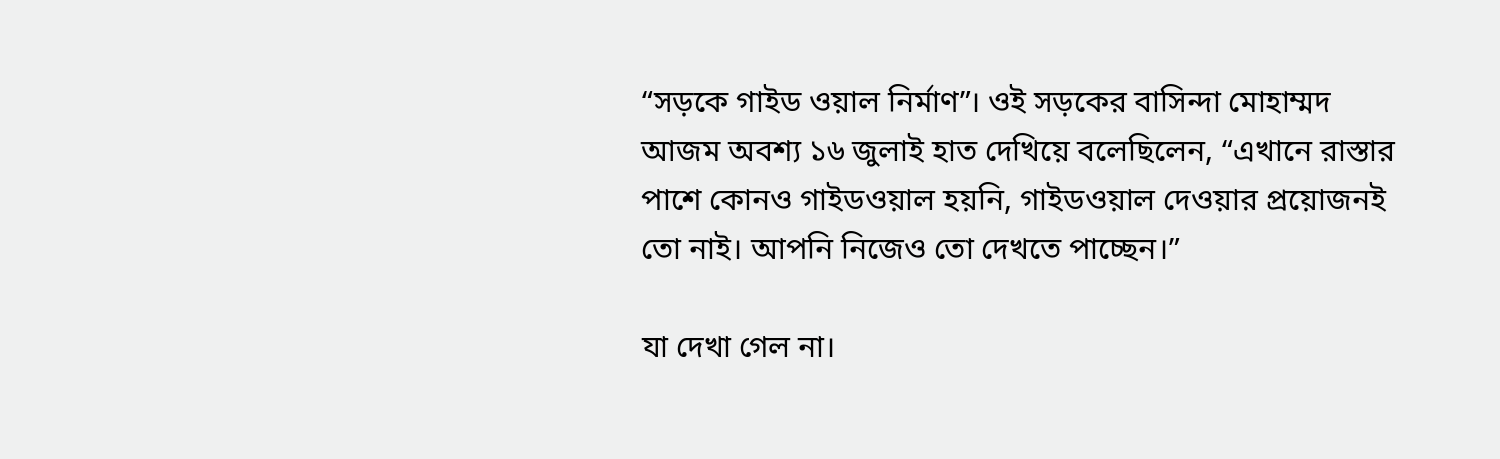“সড়কে গাইড ওয়াল নির্মাণ”। ওই সড়কের বাসিন্দা মোহাম্মদ আজম অবশ্য ১৬ জুলাই হাত দেখিয়ে বলেছিলেন, “এখানে রাস্তার পাশে কোনও গাইডওয়াল হয়নি, গাইডওয়াল দেওয়ার প্রয়োজনই তো নাই। আপনি নিজেও তো দেখতে পাচ্ছেন।”

যা দেখা গেল না।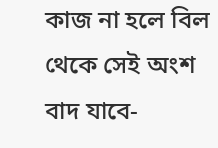কাজ না হলে বিল থেকে সেই অংশ বাদ যাবে-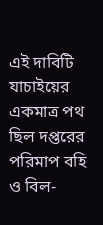এই দাবিটি যাচাইয়ের একমাত্র পথ ছিল দপ্তরের পরিমাপ বহি ও বিল-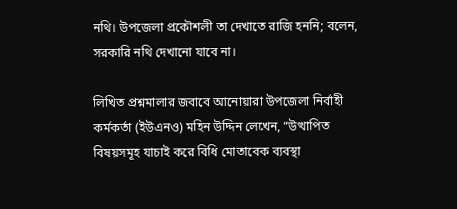নথি। উপজেলা প্রকৌশলী তা দেখাতে রাজি হননি; বলেন, সরকারি নথি দেখানো যাবে না।

লিখিত প্রশ্নমালার জবাবে আনোয়ারা উপজেলা নির্বাহী কর্মকর্তা (ইউএনও) মহিন উদ্দিন লেখেন, “উত্থাপিত বিষয়সমূহ যাচাই করে বিধি মোতাবেক ব্যবস্থা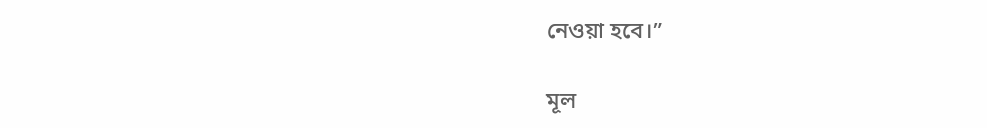নেওয়া হবে।”

মূল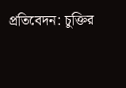প্রতিবেদন: চুক্তির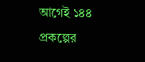আগেই ১৪৪ প্রকল্পের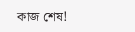কাজ শেষ!